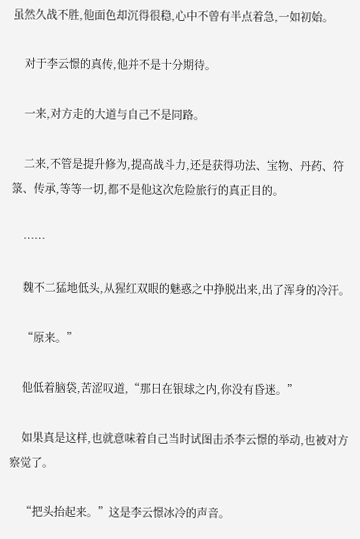虽然久战不胜,他面色却沉得很稳,心中不曾有半点着急,一如初始。

    对于李云憬的真传,他并不是十分期待。

    一来,对方走的大道与自己不是同路。

    二来,不管是提升修为,提高战斗力,还是获得功法、宝物、丹药、符箓、传承,等等一切,都不是他这次危险旅行的真正目的。

    ……

    魏不二猛地低头,从猩红双眼的魅惑之中挣脱出来,出了浑身的冷汗。

    “原来。”

    他低着脑袋,苦涩叹道,“那日在银球之内,你没有昏迷。”

    如果真是这样,也就意味着自己当时试图击杀李云憬的举动,也被对方察觉了。

    “把头抬起来。”这是李云憬冰冷的声音。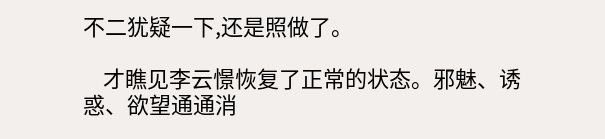不二犹疑一下,还是照做了。

    才瞧见李云憬恢复了正常的状态。邪魅、诱惑、欲望通通消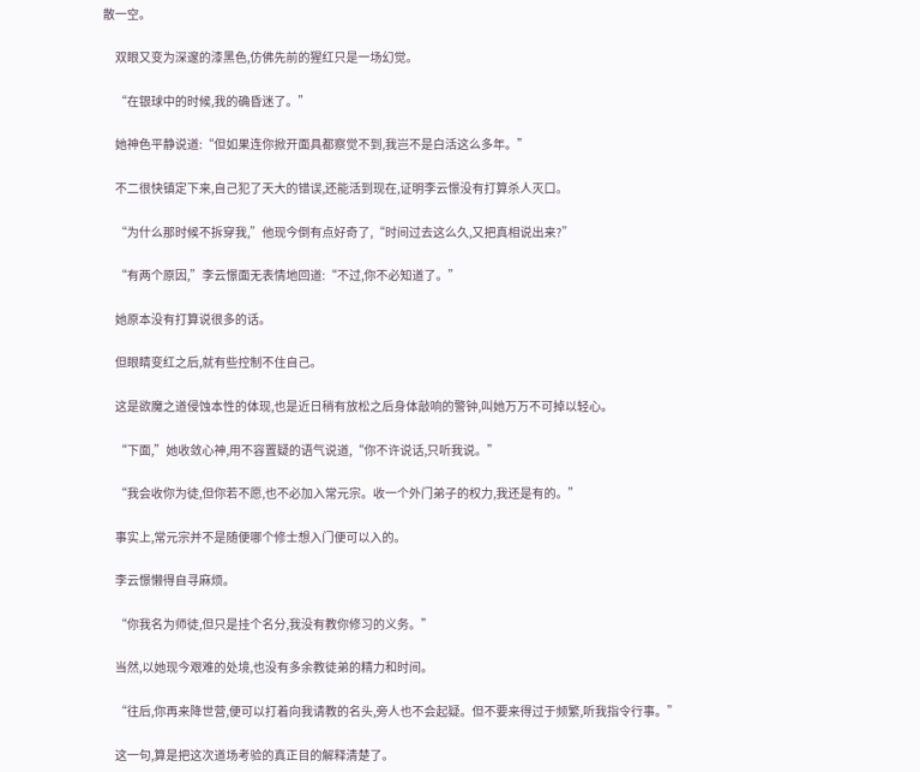散一空。

    双眼又变为深邃的漆黑色,仿佛先前的猩红只是一场幻觉。

    “在银球中的时候,我的确昏迷了。”

    她神色平静说道:“但如果连你掀开面具都察觉不到,我岂不是白活这么多年。”

    不二很快镇定下来,自己犯了天大的错误,还能活到现在,证明李云憬没有打算杀人灭口。

    “为什么那时候不拆穿我,”他现今倒有点好奇了,“时间过去这么久,又把真相说出来?”

    “有两个原因,”李云憬面无表情地回道:“不过,你不必知道了。”

    她原本没有打算说很多的话。

    但眼睛变红之后,就有些控制不住自己。

    这是欲魔之道侵蚀本性的体现,也是近日稍有放松之后身体敲响的警钟,叫她万万不可掉以轻心。

    “下面,”她收敛心神,用不容置疑的语气说道,“你不许说话,只听我说。”

    “我会收你为徒,但你若不愿,也不必加入常元宗。收一个外门弟子的权力,我还是有的。”

    事实上,常元宗并不是随便哪个修士想入门便可以入的。

    李云憬懒得自寻麻烦。

    “你我名为师徒,但只是挂个名分,我没有教你修习的义务。”

    当然,以她现今艰难的处境,也没有多余教徒弟的精力和时间。

    “往后,你再来降世营,便可以打着向我请教的名头,旁人也不会起疑。但不要来得过于频繁,听我指令行事。”

    这一句,算是把这次道场考验的真正目的解释清楚了。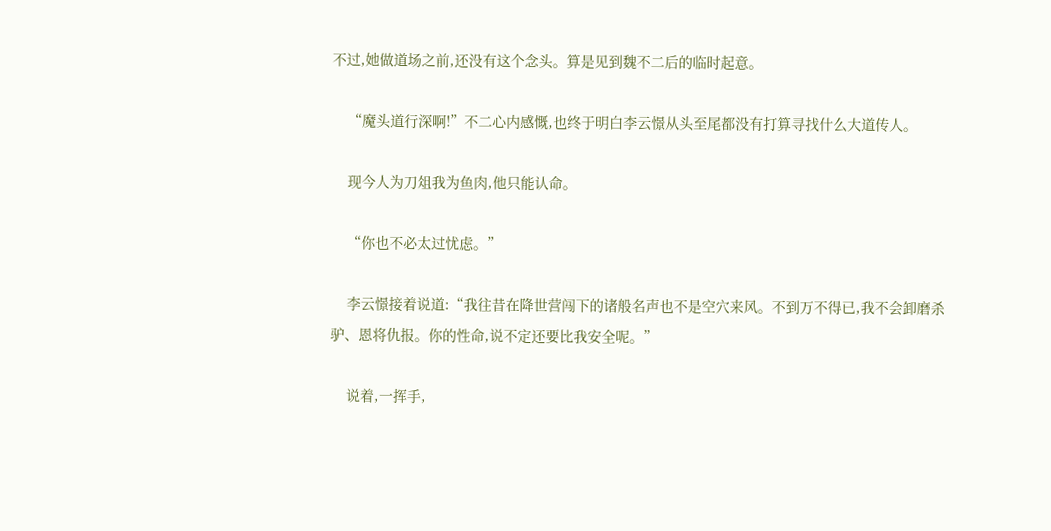不过,她做道场之前,还没有这个念头。算是见到魏不二后的临时起意。

    “魔头道行深啊!”不二心内感慨,也终于明白李云憬从头至尾都没有打算寻找什么大道传人。

    现今人为刀俎我为鱼肉,他只能认命。

    “你也不必太过忧虑。”

    李云憬接着说道:“我往昔在降世营闯下的诸般名声也不是空穴来风。不到万不得已,我不会卸磨杀驴、恩将仇报。你的性命,说不定还要比我安全呢。”

    说着,一挥手,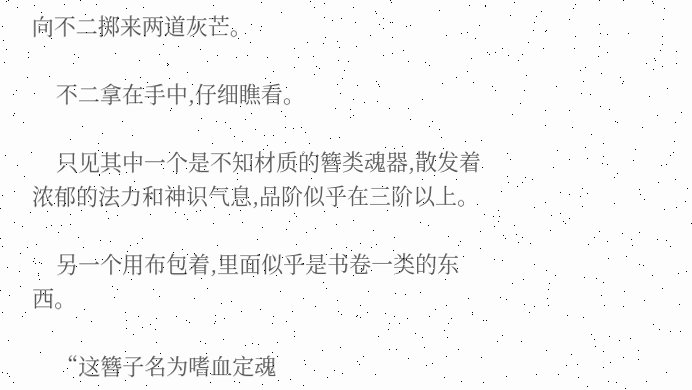向不二掷来两道灰芒。

    不二拿在手中,仔细瞧看。

    只见其中一个是不知材质的簪类魂器,散发着浓郁的法力和神识气息,品阶似乎在三阶以上。

    另一个用布包着,里面似乎是书卷一类的东西。

    “这簪子名为嗜血定魂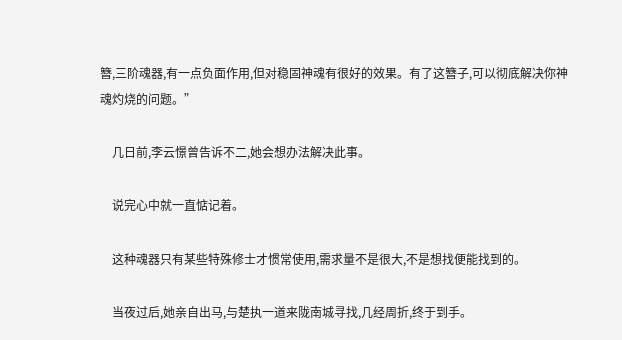簪,三阶魂器,有一点负面作用,但对稳固神魂有很好的效果。有了这簪子,可以彻底解决你神魂灼烧的问题。”

    几日前,李云憬曾告诉不二,她会想办法解决此事。

    说完心中就一直惦记着。

    这种魂器只有某些特殊修士才惯常使用,需求量不是很大,不是想找便能找到的。

    当夜过后,她亲自出马,与楚执一道来陇南城寻找,几经周折,终于到手。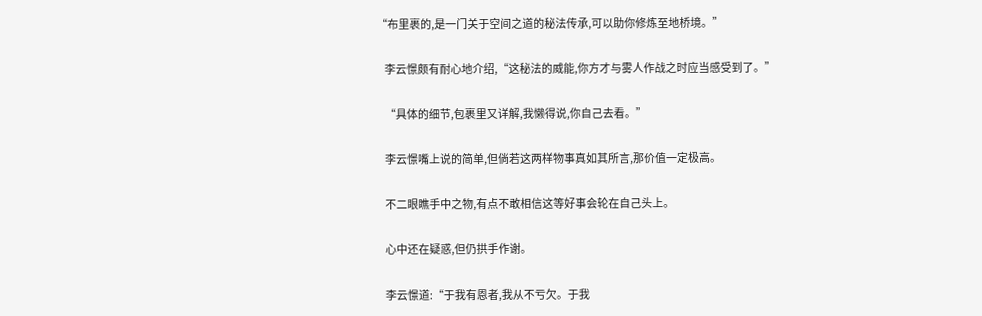“布里裹的,是一门关于空间之道的秘法传承,可以助你修炼至地桥境。”

    李云憬颇有耐心地介绍,“这秘法的威能,你方才与雾人作战之时应当感受到了。”

    “具体的细节,包裹里又详解,我懒得说,你自己去看。”

    李云憬嘴上说的简单,但倘若这两样物事真如其所言,那价值一定极高。

    不二眼瞧手中之物,有点不敢相信这等好事会轮在自己头上。

    心中还在疑惑,但仍拱手作谢。

    李云憬道:“于我有恩者,我从不亏欠。于我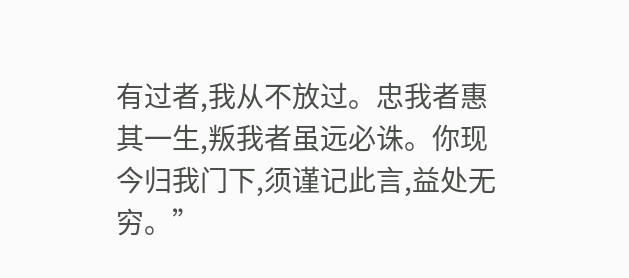有过者,我从不放过。忠我者惠其一生,叛我者虽远必诛。你现今归我门下,须谨记此言,益处无穷。”